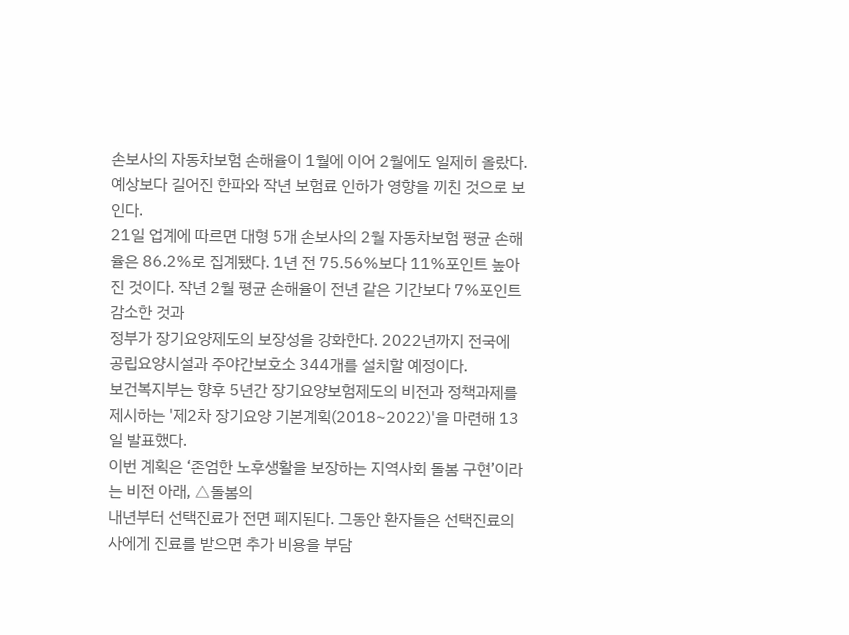손보사의 자동차보험 손해율이 1월에 이어 2월에도 일제히 올랐다. 예상보다 길어진 한파와 작년 보험료 인하가 영향을 끼친 것으로 보인다.
21일 업계에 따르면 대형 5개 손보사의 2월 자동차보험 평균 손해율은 86.2%로 집계됐다. 1년 전 75.56%보다 11%포인트 높아진 것이다. 작년 2월 평균 손해율이 전년 같은 기간보다 7%포인트 감소한 것과
정부가 장기요양제도의 보장성을 강화한다. 2022년까지 전국에 공립요양시설과 주야간보호소 344개를 설치할 예정이다.
보건복지부는 향후 5년간 장기요양보험제도의 비전과 정책과제를 제시하는 '제2차 장기요양 기본계획(2018~2022)'을 마련해 13일 발표했다.
이번 계획은 ‘존엄한 노후생활을 보장하는 지역사회 돌봄 구현’이라는 비전 아래, △돌봄의
내년부터 선택진료가 전면 폐지된다. 그동안 환자들은 선택진료의사에게 진료를 받으면 추가 비용을 부담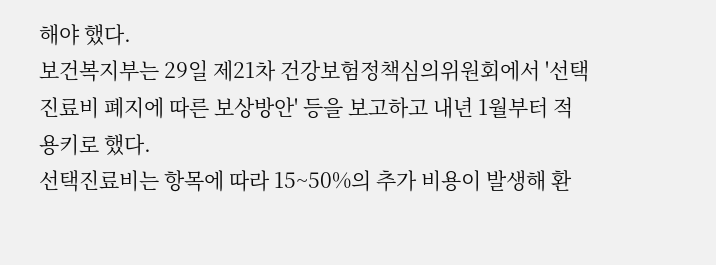해야 했다.
보건복지부는 29일 제21차 건강보험정책심의위원회에서 '선택진료비 폐지에 따른 보상방안' 등을 보고하고 내년 1월부터 적용키로 했다.
선택진료비는 항목에 따라 15~50%의 추가 비용이 발생해 환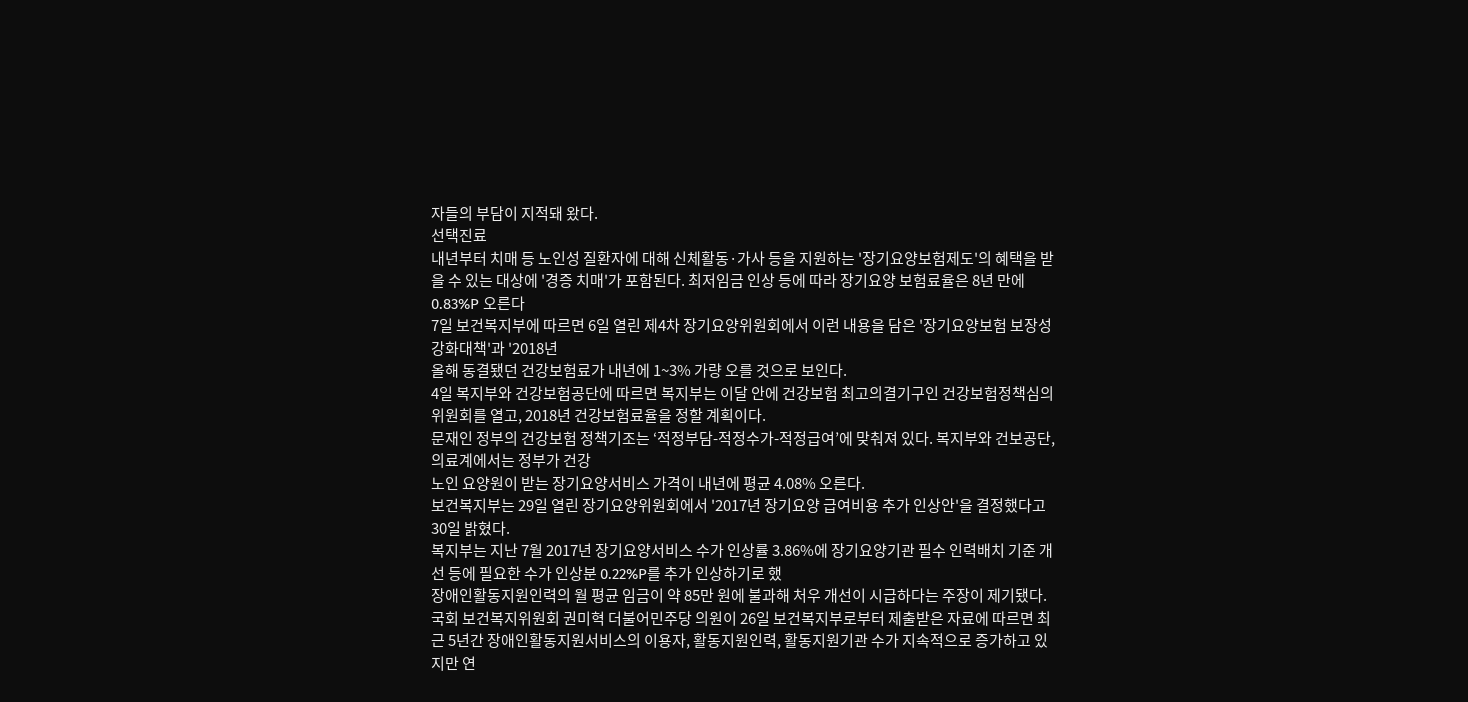자들의 부담이 지적돼 왔다.
선택진료
내년부터 치매 등 노인성 질환자에 대해 신체활동·가사 등을 지원하는 '장기요양보험제도'의 혜택을 받을 수 있는 대상에 '경증 치매'가 포함된다. 최저임금 인상 등에 따라 장기요양 보험료율은 8년 만에 0.83%P 오른다
7일 보건복지부에 따르면 6일 열린 제4차 장기요양위원회에서 이런 내용을 담은 '장기요양보험 보장성 강화대책'과 '2018년
올해 동결됐던 건강보험료가 내년에 1~3% 가량 오를 것으로 보인다.
4일 복지부와 건강보험공단에 따르면 복지부는 이달 안에 건강보험 최고의결기구인 건강보험정책심의위원회를 열고, 2018년 건강보험료율을 정할 계획이다.
문재인 정부의 건강보험 정책기조는 ‘적정부담-적정수가-적정급여’에 맞춰져 있다. 복지부와 건보공단, 의료계에서는 정부가 건강
노인 요양원이 받는 장기요양서비스 가격이 내년에 평균 4.08% 오른다.
보건복지부는 29일 열린 장기요양위원회에서 '2017년 장기요양 급여비용 추가 인상안'을 결정했다고 30일 밝혔다.
복지부는 지난 7월 2017년 장기요양서비스 수가 인상률 3.86%에 장기요양기관 필수 인력배치 기준 개선 등에 필요한 수가 인상분 0.22%P를 추가 인상하기로 했
장애인활동지원인력의 월 평균 임금이 약 85만 원에 불과해 처우 개선이 시급하다는 주장이 제기됐다.
국회 보건복지위원회 권미혁 더불어민주당 의원이 26일 보건복지부로부터 제출받은 자료에 따르면 최근 5년간 장애인활동지원서비스의 이용자, 활동지원인력, 활동지원기관 수가 지속적으로 증가하고 있지만 연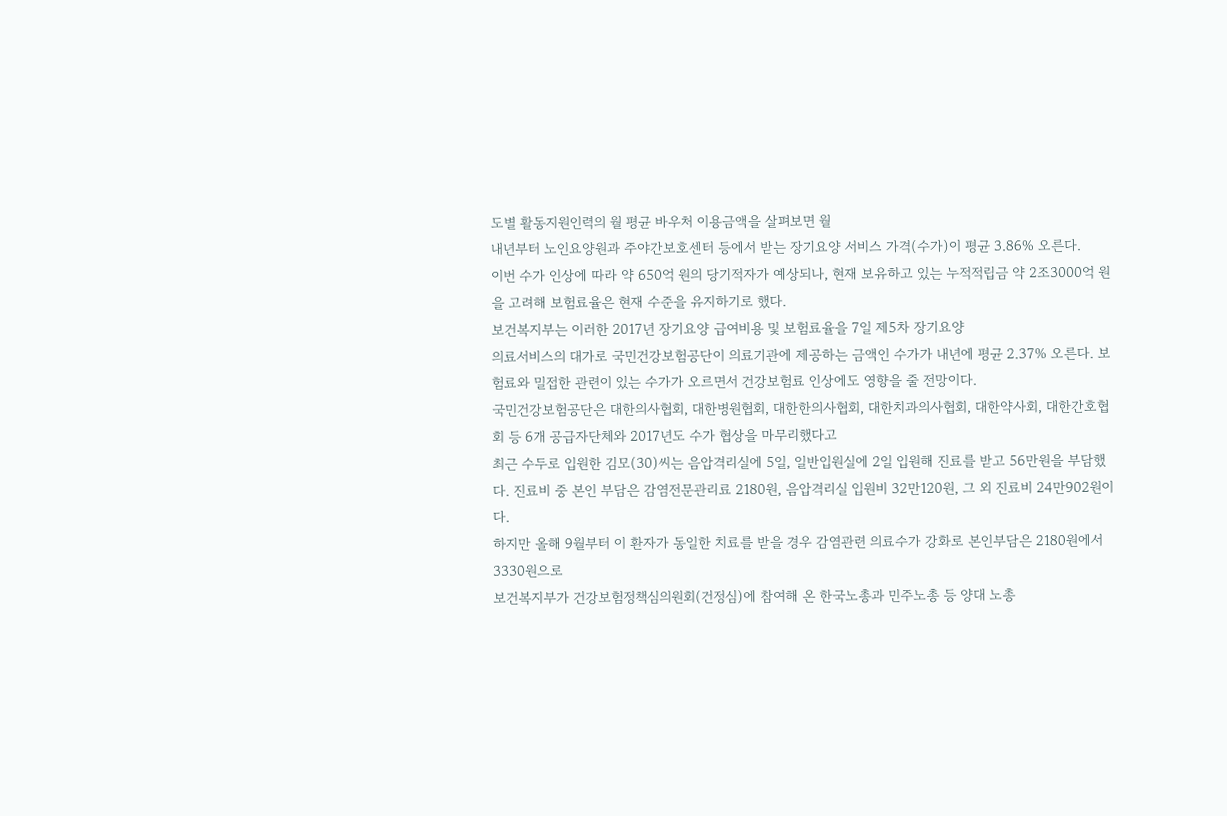도별 활동지원인력의 월 평균 바우처 이용금액을 살펴보면 월
내년부터 노인요양원과 주야간보호센터 등에서 받는 장기요양 서비스 가격(수가)이 평균 3.86% 오른다.
이번 수가 인상에 따라 약 650억 원의 당기적자가 예상되나, 현재 보유하고 있는 누적적립금 약 2조3000억 원을 고려해 보험료율은 현재 수준을 유지하기로 했다.
보건복지부는 이러한 2017년 장기요양 급여비용 및 보험료율을 7일 제5차 장기요양
의료서비스의 대가로 국민건강보험공단이 의료기관에 제공하는 금액인 수가가 내년에 평균 2.37% 오른다. 보험료와 밀접한 관련이 있는 수가가 오르면서 건강보험료 인상에도 영향을 줄 전망이다.
국민건강보험공단은 대한의사협회, 대한병원협회, 대한한의사협회, 대한치과의사협회, 대한약사회, 대한간호협회 등 6개 공급자단체와 2017년도 수가 협상을 마무리했다고
최근 수두로 입원한 김모(30)씨는 음압격리실에 5일, 일반입원실에 2일 입원해 진료를 받고 56만원을 부담했다. 진료비 중 본인 부담은 감염전문관리료 2180원, 음압격리실 입원비 32만120원, 그 외 진료비 24만902원이다.
하지만 올해 9월부터 이 환자가 동일한 치료를 받을 경우 감염관련 의료수가 강화로 본인부담은 2180원에서 3330원으로
보건복지부가 건강보험정책심의원회(건정심)에 참여해 온 한국노총과 민주노총 등 양대 노총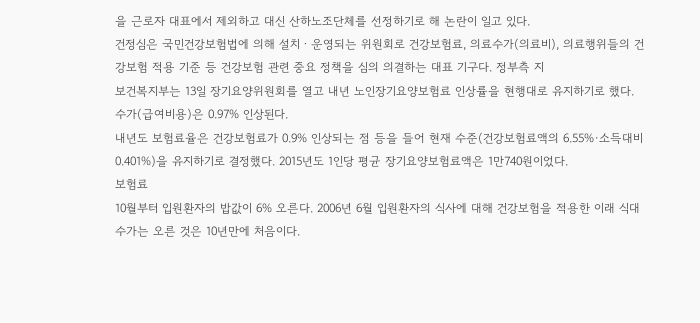을 근로자 대표에서 제외하고 대신 산하노조단체를 선정하기로 해 논란이 일고 있다.
건정심은 국민건강보험법에 의해 설치ㆍ운영되는 위원회로 건강보험료, 의료수가(의료비), 의료행위들의 건강보험 적용 기준 등 건강보험 관련 중요 정책을 심의 의결하는 대표 기구다. 정부측 지
보건복지부는 13일 장기요양위원회를 열고 내년 노인장기요양보험료 인상률을 현행대로 유지하기로 했다. 수가(급여비용)은 0.97% 인상된다.
내년도 보험료율은 건강보험료가 0.9% 인상되는 점 등을 들어 현재 수준(건강보험료액의 6.55%·소득대비 0.401%)을 유지하기로 결정했다. 2015년도 1인당 평균 장기요양보험료액은 1만740원이었다.
보험료
10월부터 입원환자의 밥값이 6% 오른다. 2006년 6월 입원환자의 식사에 대해 건강보험을 적용한 이래 식대 수가는 오른 것은 10년만에 처음이다.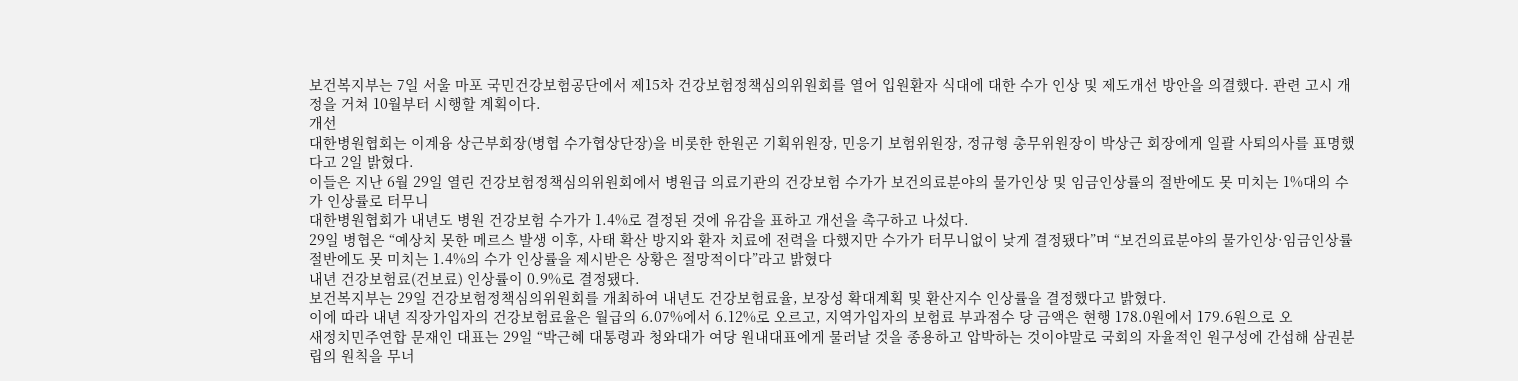보건복지부는 7일 서울 마포 국민건강보험공단에서 제15차 건강보험정책심의위원회를 열어 입원환자 식대에 대한 수가 인상 및 제도개선 방안을 의결했다. 관련 고시 개정을 거쳐 10월부터 시행할 계획이다.
개선
대한병원협회는 이계융 상근부회장(병협 수가협상단장)을 비롯한 한원곤 기획위원장, 민응기 보험위원장, 정규형 총무위원장이 박상근 회장에게 일괄 사퇴의사를 표명했다고 2일 밝혔다.
이들은 지난 6월 29일 열린 건강보험정책심의위원회에서 병원급 의료기관의 건강보험 수가가 보건의료분야의 물가인상 및 임금인상률의 절반에도 못 미치는 1%대의 수가 인상률로 터무니
대한병원협회가 내년도 병원 건강보험 수가가 1.4%로 결정된 것에 유감을 표하고 개선을 촉구하고 나섰다.
29일 병협은 “예상치 못한 메르스 발생 이후, 사태 확산 방지와 환자 치료에 전력을 다했지만 수가가 터무니없이 낮게 결정됐다”며 “보건의료분야의 물가인상·임금인상률 절반에도 못 미치는 1.4%의 수가 인상률을 제시받은 상황은 절망적이다”라고 밝혔다
내년 건강보험료(건보료) 인상률이 0.9%로 결정됐다.
보건복지부는 29일 건강보험정책심의위원회를 개최하여 내년도 건강보험료율, 보장성 확대계획 및 환산지수 인상률을 결정했다고 밝혔다.
이에 따라 내년 직장가입자의 건강보험료율은 월급의 6.07%에서 6.12%로 오르고, 지역가입자의 보험료 부과점수 당 금액은 현행 178.0원에서 179.6원으로 오
새정치민주연합 문재인 대표는 29일 “박근혜 대통령과 청와대가 여당 원내대표에게 물러날 것을 종용하고 압박하는 것이야말로 국회의 자율적인 원구성에 간섭해 삼권분립의 원칙을 무너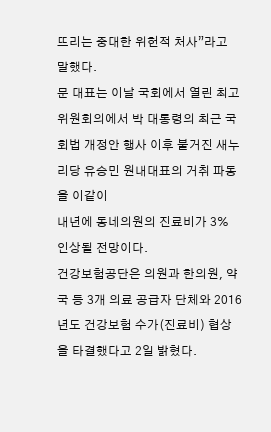뜨리는 중대한 위헌적 처사”라고 말했다.
문 대표는 이날 국회에서 열린 최고위원회의에서 박 대통령의 최근 국회법 개정안 행사 이후 불거진 새누리당 유승민 원내대표의 거취 파동을 이같이
내년에 동네의원의 진료비가 3% 인상될 전망이다.
건강보험공단은 의원과 한의원, 약국 등 3개 의료 공급자 단체와 2016년도 건강보험 수가(진료비) 협상을 타결했다고 2일 밝혔다.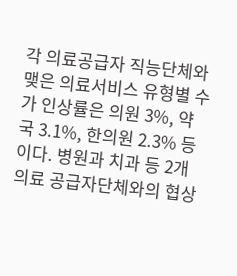각 의료공급자 직능단체와 맺은 의료서비스 유형별 수가 인상률은 의원 3%, 약국 3.1%, 한의원 2.3% 등이다. 병원과 치과 등 2개 의료 공급자단체와의 협상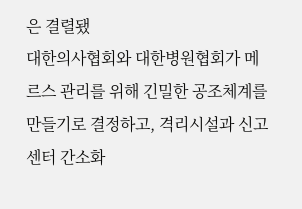은 결렬됐
대한의사협회와 대한병원협회가 메르스 관리를 위해 긴밀한 공조체계를 만들기로 결정하고, 격리시설과 신고센터 간소화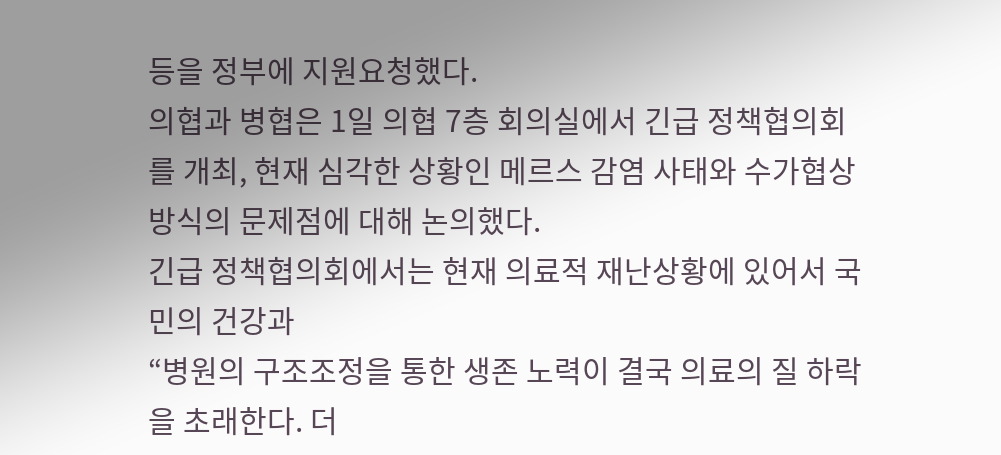등을 정부에 지원요청했다.
의협과 병협은 1일 의협 7층 회의실에서 긴급 정책협의회를 개최, 현재 심각한 상황인 메르스 감염 사태와 수가협상방식의 문제점에 대해 논의했다.
긴급 정책협의회에서는 현재 의료적 재난상황에 있어서 국민의 건강과
“병원의 구조조정을 통한 생존 노력이 결국 의료의 질 하락을 초래한다. 더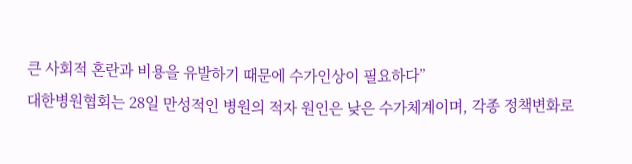큰 사회적 혼란과 비용을 유발하기 때문에 수가인상이 필요하다”
대한병원협회는 28일 만성적인 병원의 적자 원인은 낮은 수가체계이며, 각종 정책변화로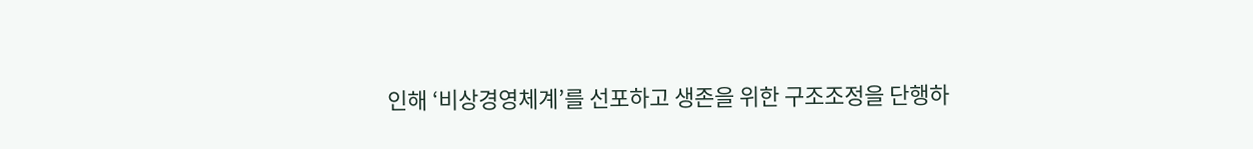인해 ‘비상경영체계’를 선포하고 생존을 위한 구조조정을 단행하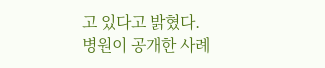고 있다고 밝혔다.
병원이 공개한 사례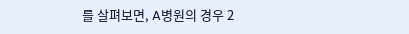를 살펴보면, A병원의 경우 2